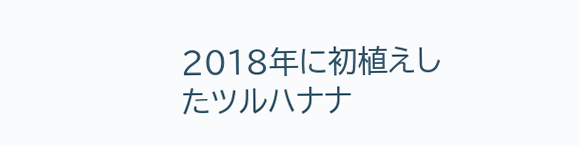2018年に初植えしたツルハナナ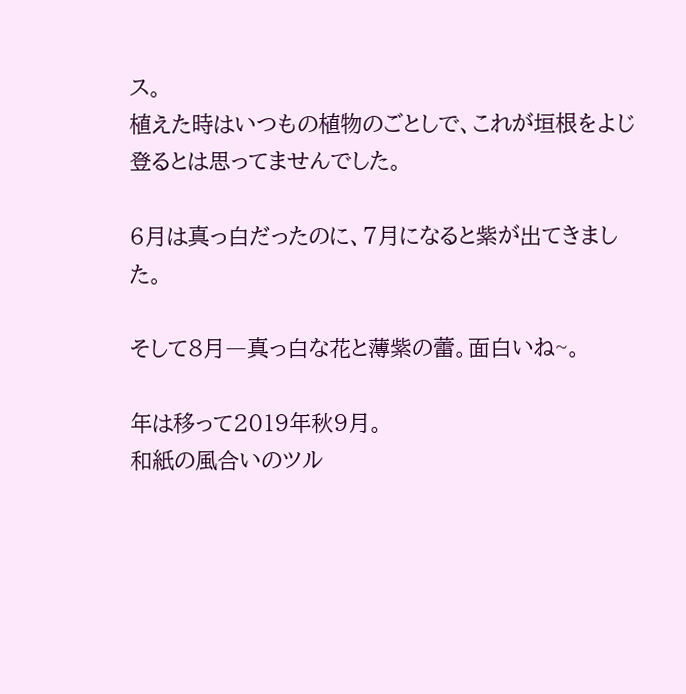ス。
植えた時はいつもの植物のごとしで、これが垣根をよじ登るとは思ってませんでした。

6月は真っ白だったのに、7月になると紫が出てきました。

そして8月―真っ白な花と薄紫の蕾。面白いね~。

年は移って2019年秋9月。
和紙の風合いのツル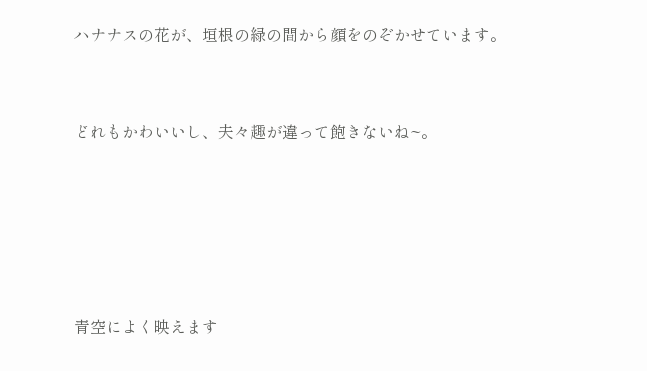ハナナスの花が、垣根の緑の間から顔をのぞかせています。



どれもかわいいし、夫々趣が違って飽きないね~。







青空によく映えます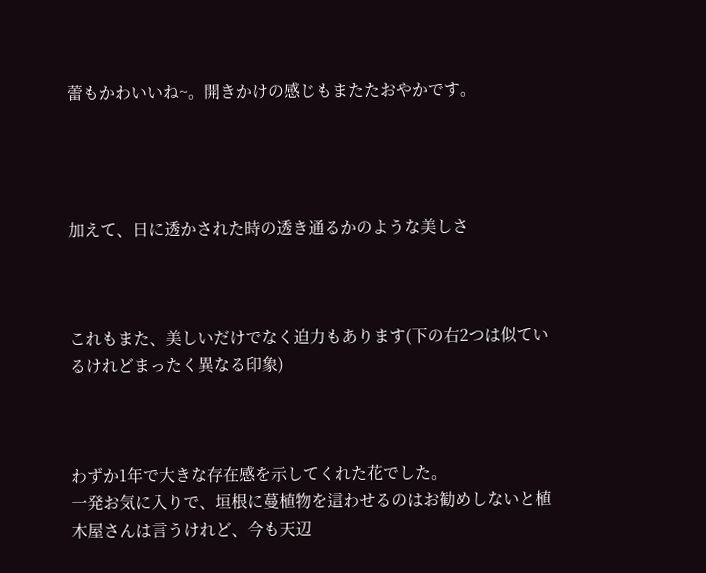蕾もかわいいね~。開きかけの感じもまたたおやかです。




加えて、日に透かされた時の透き通るかのような美しさ



これもまた、美しいだけでなく迫力もあります(下の右2つは似ているけれどまったく異なる印象)



わずか1年で大きな存在感を示してくれた花でした。
一発お気に入りで、垣根に蔓植物を這わせるのはお勧めしないと植木屋さんは言うけれど、今も天辺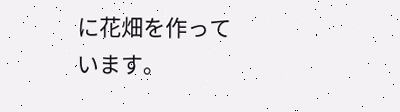に花畑を作っています。